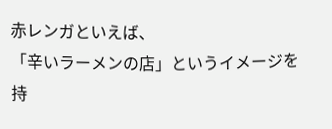赤レンガといえば、
「辛いラーメンの店」というイメージを
持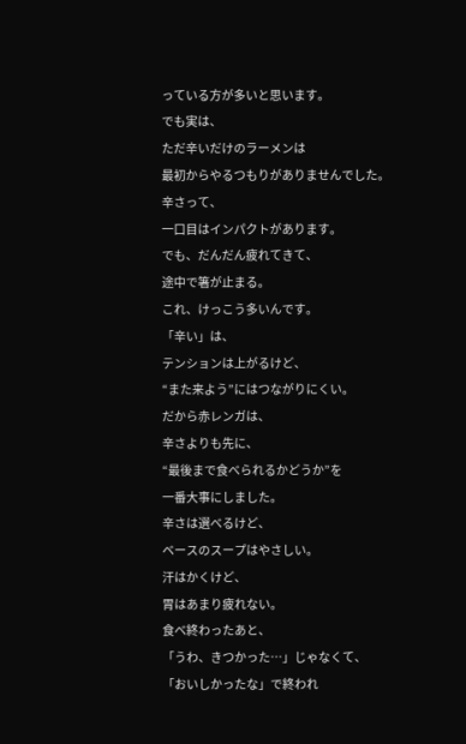っている方が多いと思います。
でも実は、
ただ辛いだけのラーメンは
最初からやるつもりがありませんでした。
辛さって、
一口目はインパクトがあります。
でも、だんだん疲れてきて、
途中で箸が止まる。
これ、けっこう多いんです。
「辛い」は、
テンションは上がるけど、
“また来よう”にはつながりにくい。
だから赤レンガは、
辛さよりも先に、
“最後まで食べられるかどうか”を
一番大事にしました。
辛さは選べるけど、
ベースのスープはやさしい。
汗はかくけど、
胃はあまり疲れない。
食べ終わったあと、
「うわ、きつかった…」じゃなくて、
「おいしかったな」で終われ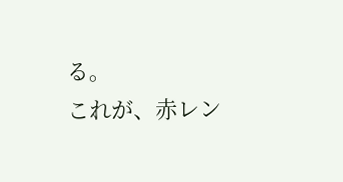る。
これが、赤レン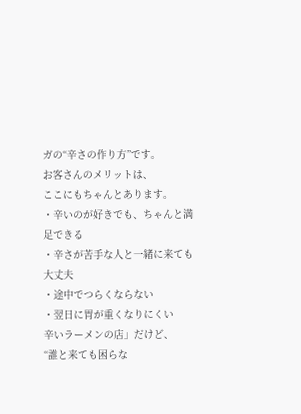ガの“辛さの作り方”です。
お客さんのメリットは、
ここにもちゃんとあります。
・辛いのが好きでも、ちゃんと満足できる
・辛さが苦手な人と一緒に来ても大丈夫
・途中でつらくならない
・翌日に胃が重くなりにくい
辛いラーメンの店」だけど、
“誰と来ても困らな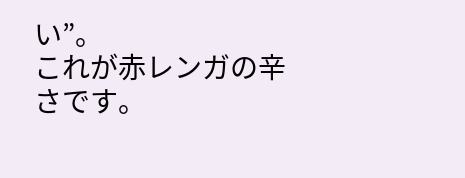い”。
これが赤レンガの辛さです。